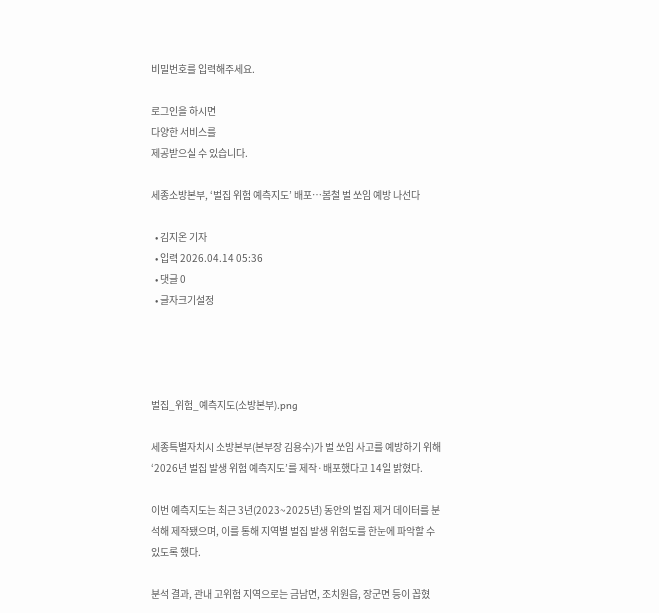비밀번호를 입력해주세요.

로그인을 하시면
다양한 서비스를
제공받으실 수 있습니다.

세종소방본부, ‘벌집 위험 예측지도’ 배포…봄철 벌 쏘임 예방 나선다

  • 김지온 기자
  • 입력 2026.04.14 05:36
  • 댓글 0
  • 글자크기설정




벌집_위험_예측지도(소방본부).png

세종특별자치시 소방본부(본부장 김용수)가 벌 쏘임 사고를 예방하기 위해 ‘2026년 벌집 발생 위험 예측지도’를 제작·배포했다고 14일 밝혔다.

이번 예측지도는 최근 3년(2023~2025년) 동안의 벌집 제거 데이터를 분석해 제작됐으며, 이를 통해 지역별 벌집 발생 위험도를 한눈에 파악할 수 있도록 했다.

분석 결과, 관내 고위험 지역으로는 금남면, 조치원읍, 장군면 등이 꼽혔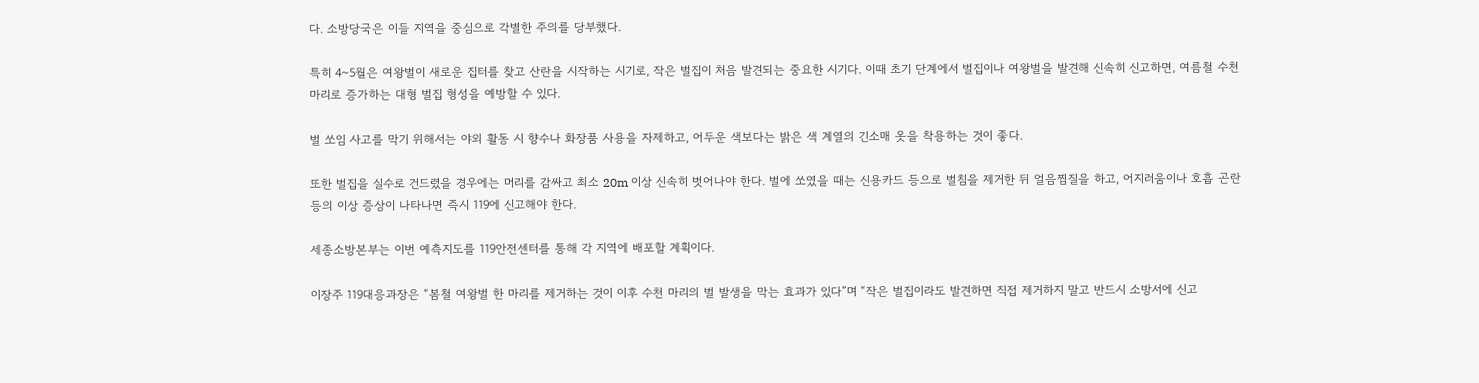다. 소방당국은 이들 지역을 중심으로 각별한 주의를 당부했다.

특히 4~5월은 여왕벌이 새로운 집터를 찾고 산란을 시작하는 시기로, 작은 벌집이 처음 발견되는 중요한 시기다. 이때 초기 단계에서 벌집이나 여왕벌을 발견해 신속히 신고하면, 여름철 수천 마리로 증가하는 대형 벌집 형성을 예방할 수 있다.

벌 쏘임 사고를 막기 위해서는 야외 활동 시 향수나 화장품 사용을 자제하고, 어두운 색보다는 밝은 색 계열의 긴소매 옷을 착용하는 것이 좋다.

또한 벌집을 실수로 건드렸을 경우에는 머리를 감싸고 최소 20m 이상 신속히 벗어나야 한다. 벌에 쏘였을 때는 신용카드 등으로 벌침을 제거한 뒤 얼음찜질을 하고, 어지러움이나 호흡 곤란 등의 이상 증상이 나타나면 즉시 119에 신고해야 한다.

세종소방본부는 이번 예측지도를 119안전센터를 통해 각 지역에 배포할 계획이다.

이장주 119대응과장은 “봄철 여왕벌 한 마리를 제거하는 것이 이후 수천 마리의 벌 발생을 막는 효과가 있다”며 “작은 벌집이라도 발견하면 직접 제거하지 말고 반드시 소방서에 신고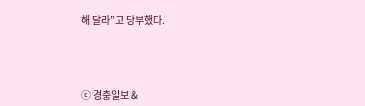해 달라”고 당부했다.




ⓒ 경충일보 &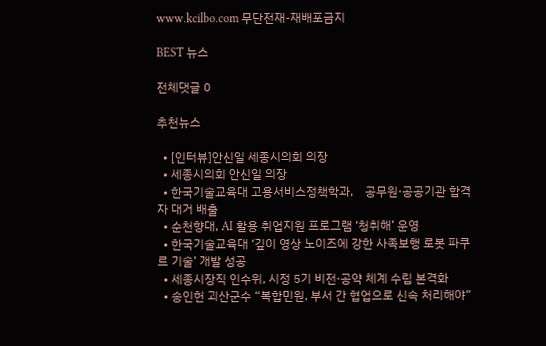www.kcilbo.com 무단전재-재배포금지

BEST 뉴스

전체댓글 0

추천뉴스

  • [인터뷰]안신일 세종시의회 의장
  • 세종시의회 안신일 의장
  • 한국기술교육대 고용서비스정책학과,    공무원·공공기관 합격자 대거 배출
  • 순천향대, AI 활용 취업지원 프로그램 ‘청취해’ 운영
  • 한국기술교육대 ‘깊이 영상 노이즈에 강한 사족보행 로봇 파쿠르 기술’ 개발 성공
  • 세종시장직 인수위, 시정 5기 비전·공약 체계 수립 본격화
  • 송인헌 괴산군수 “복합민원, 부서 간 협업으로 신속 처리해야”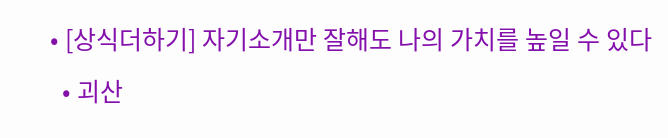• [상식더하기] 자기소개만 잘해도 나의 가치를 높일 수 있다
  • 괴산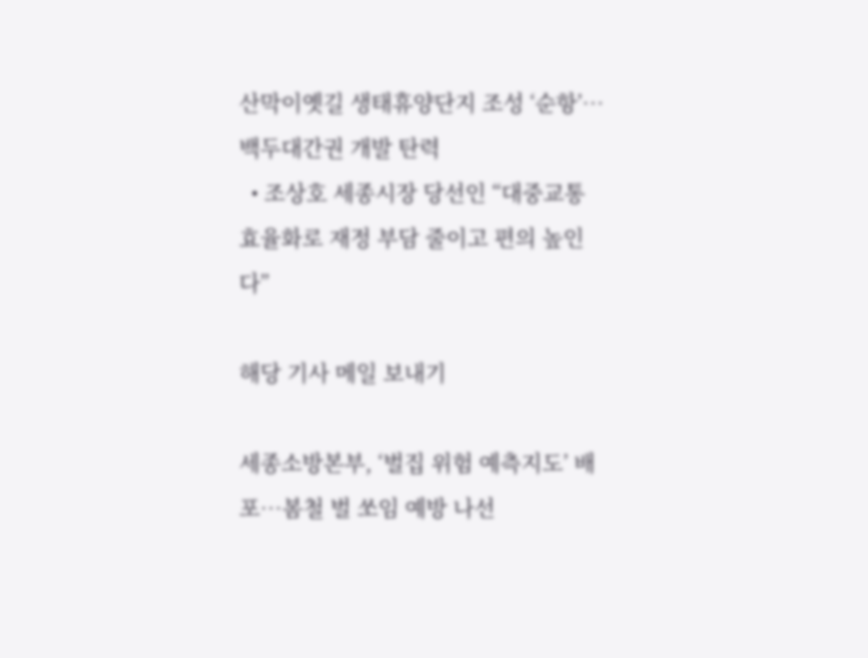산막이옛길 생태휴양단지 조성 ‘순항’…백두대간권 개발 탄력
  • 조상호 세종시장 당선인 “대중교통 효율화로 재정 부담 줄이고 편의 높인다”

해당 기사 메일 보내기

세종소방본부, ‘벌집 위험 예측지도’ 배포…봄철 벌 쏘임 예방 나선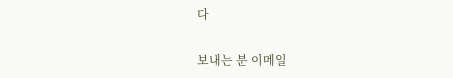다

보내는 분 이메일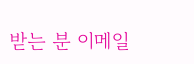받는 분 이메일